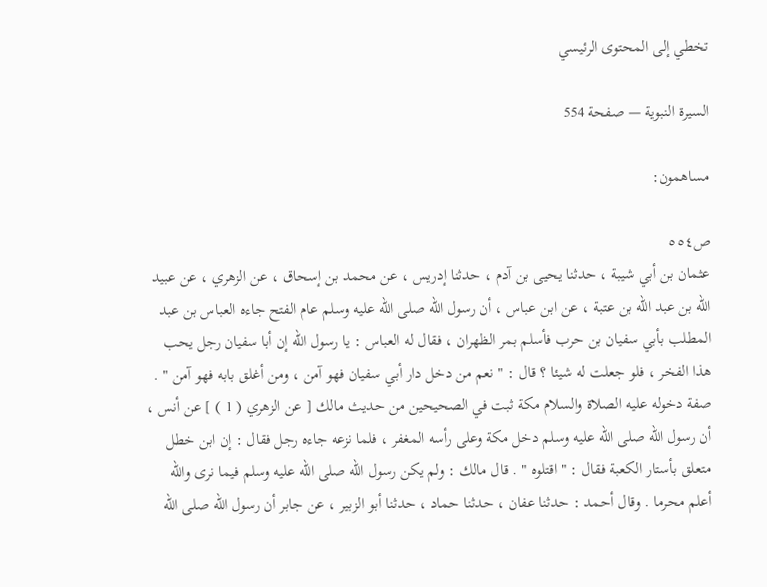تخطي إلى المحتوى الرئيسي

السيرة النبوية — صفحة 554

مساهمون:

ص٥٥٤
عثمان بن أبي شيبة ، حدثنا يحيى بن آدم ، حدثنا إدريس ، عن محمد بن إسحاق ، عن الزهري ، عن عبيد الله بن عبد الله بن عتبة ، عن ابن عباس ، أن رسول الله صلى الله عليه وسلم عام الفتح جاءه العباس بن عبد المطلب بأبي سفيان بن حرب فأسلم بمر الظهران ، فقال له العباس : يا رسول الله إن أبا سفيان رجل يحب هذا الفخر ، فلو جعلت له شيئا ؟ قال : " نعم من دخل دار أبي سفيان فهو آمن ، ومن أغلق بابه فهو آمن " . صفة دخوله عليه الصلاة والسلام مكة ثبت في الصحيحين من حديث مالك [ عن الزهري ( 1 ) ] عن أنس ، أن رسول الله صلى الله عليه وسلم دخل مكة وعلى رأسه المغفر ، فلما نزعه جاءه رجل فقال : إن ابن خطل متعلق بأستار الكعبة فقال : " اقتلوه " . قال مالك : ولم يكن رسول الله صلى الله عليه وسلم فيما نرى والله أعلم محرما . وقال أحمد : حدثنا عفان ، حدثنا حماد ، حدثنا أبو الزبير ، عن جابر أن رسول الله صلى الله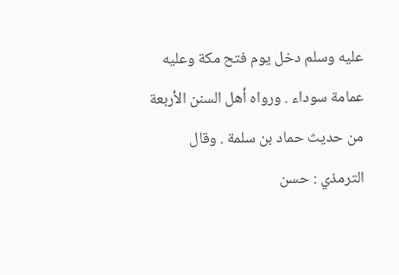عليه وسلم دخل يوم فتح مكة وعليه عمامة سوداء . ورواه أهل السنن الأربعة من حديث حماد بن سلمة . وقال الترمذي : حسن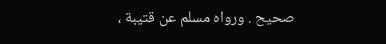صحيح . ورواه مسلم عن قتيبة ،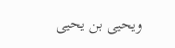ويحيى بن يحيى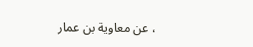، عن معاوية بن عمار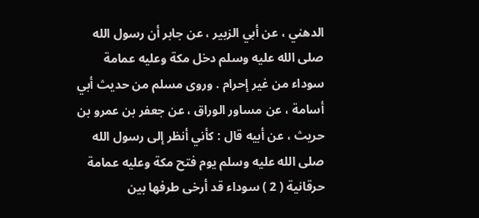الدهني ، عن أبي الزبير ، عن جابر أن رسول الله صلى الله عليه وسلم دخل مكة وعليه عمامة سوداء من غير إحرام . وروى مسلم من حديث أبي أسامة ، عن مساور الوراق ، عن جعفر بن عمرو بن حريث ، عن أبيه قال : كأني أنظر إلى رسول الله صلى الله عليه وسلم يوم فتح مكة وعليه عمامة حرقانية ( 2 ) سوداء قد أرخى طرفها بين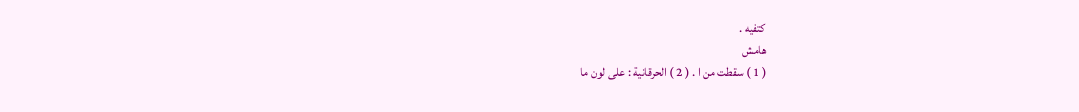كتفيه .
هامش
( 1 ) سقطت من ا . ( 2 ) الحرقانية : على لون ما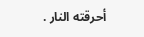أحرقته النار .